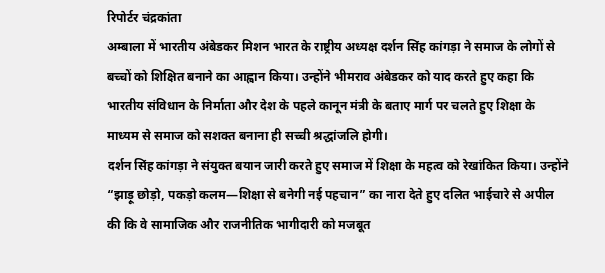रिपोर्टर चंद्रकांता
अम्बाला में भारतीय अंबेडकर मिशन भारत के राष्ट्रीय अध्यक्ष दर्शन सिंह कांगड़ा ने समाज के लोगों से बच्चों को शिक्षित बनाने का आह्वान किया। उन्होंने भीमराव अंबेडकर को याद करते हुए कहा कि भारतीय संविधान के निर्माता और देश के पहले कानून मंत्री के बताए मार्ग पर चलते हुए शिक्षा के माध्यम से समाज को सशक्त बनाना ही सच्ची श्रद्धांजलि होगी।
दर्शन सिंह कांगड़ा ने संयुक्त बयान जारी करते हुए समाज में शिक्षा के महत्व को रेखांकित किया। उन्होंने “झाड़ू छोड़ो, पकड़ो कलम—शिक्षा से बनेगी नई पहचान” का नारा देते हुए दलित भाईचारे से अपील की कि वे सामाजिक और राजनीतिक भागीदारी को मजबूत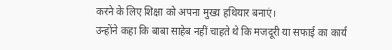करने के लिए शिक्षा को अपना मुख्य हथियार बनाएं।
उन्होंने कहा कि बाबा साहेब नहीं चाहते थे कि मजदूरी या सफाई का कार्य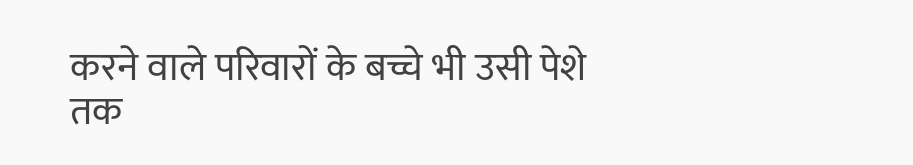करने वाले परिवारों के बच्चे भी उसी पेशे तक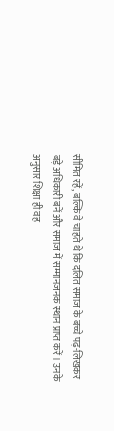सीमित रहें, बल्कि वे चाहते थे कि दलित समाज के बच्चे पढ़-लिखकर बड़े अधिकारी बनें और समाज में सम्मानजनक स्थान प्राप्त करें। उनके अनुसार शिक्षा ही वह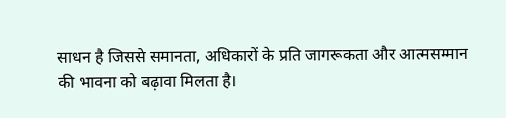साधन है जिससे समानता, अधिकारों के प्रति जागरूकता और आत्मसम्मान की भावना को बढ़ावा मिलता है।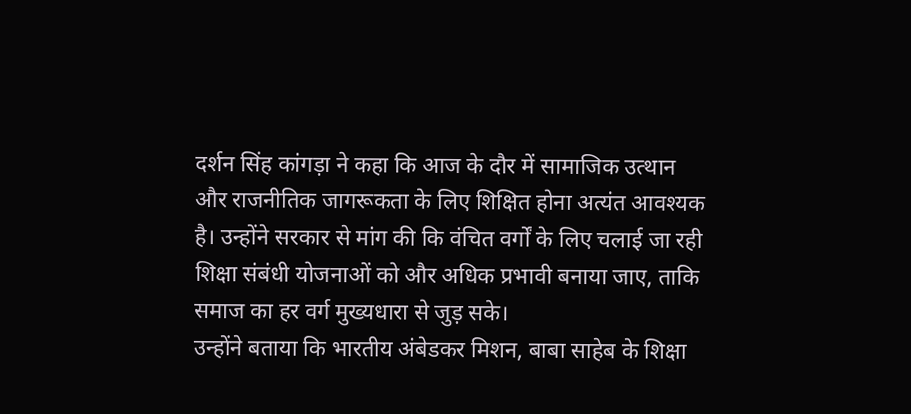दर्शन सिंह कांगड़ा ने कहा कि आज के दौर में सामाजिक उत्थान और राजनीतिक जागरूकता के लिए शिक्षित होना अत्यंत आवश्यक है। उन्होंने सरकार से मांग की कि वंचित वर्गों के लिए चलाई जा रही शिक्षा संबंधी योजनाओं को और अधिक प्रभावी बनाया जाए, ताकि समाज का हर वर्ग मुख्यधारा से जुड़ सके।
उन्होंने बताया कि भारतीय अंबेडकर मिशन, बाबा साहेब के शिक्षा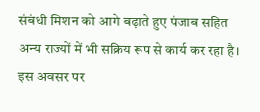संबंधी मिशन को आगे बढ़ाते हुए पंजाब सहित अन्य राज्यों में भी सक्रिय रूप से कार्य कर रहा है। इस अवसर पर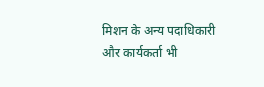मिशन के अन्य पदाधिकारी और कार्यकर्ता भी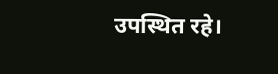उपस्थित रहे।